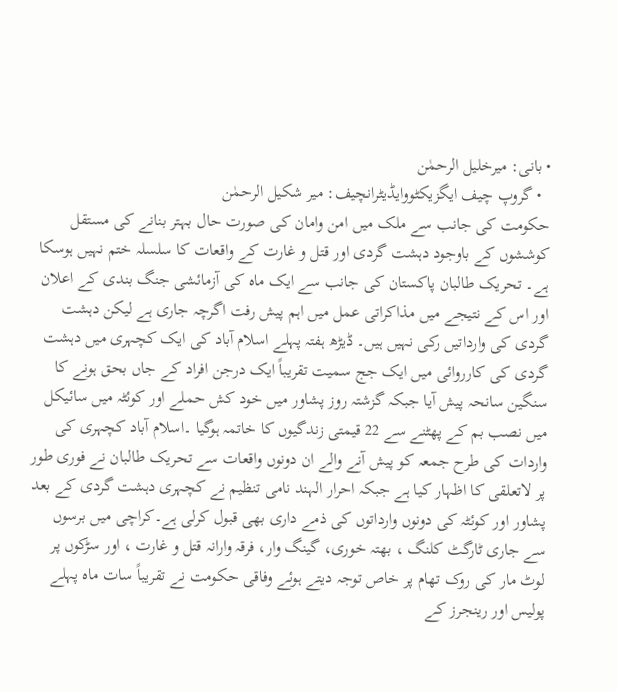• بانی: میرخلیل الرحمٰن
  • گروپ چیف ایگزیکٹووایڈیٹرانچیف: میر شکیل الرحمٰن
حکومت کی جانب سے ملک میں امن وامان کی صورت حال بہتر بنانے کی مستقل کوششوں کے باوجود دہشت گردی اور قتل و غارت کے واقعات کا سلسلہ ختم نہیں ہوسکا ہے۔ تحریک طالبان پاکستان کی جانب سے ایک ماہ کی آزمائشی جنگ بندی کے اعلان اور اس کے نتیجے میں مذاکراتی عمل میں اہم پیش رفت اگرچہ جاری ہے لیکن دہشت گردی کی وارداتیں رکی نہیں ہیں۔ ڈیڑھ ہفتہ پہلے اسلام آباد کی ایک کچہری میں دہشت گردی کی کارروائی میں ایک جج سمیت تقریباً ایک درجن افراد کے جاں بحق ہونے کا سنگین سانحہ پیش آیا جبکہ گزشتہ روز پشاور میں خود کش حملے اور کوئٹہ میں سائیکل میں نصب بم کے پھٹنے سے 22 قیمتی زندگیوں کا خاتمہ ہوگیا ۔اسلام آباد کچہری کی واردات کی طرح جمعہ کو پیش آنے والے ان دونوں واقعات سے تحریک طالبان نے فوری طور پر لاتعلقی کا اظہار کیا ہے جبکہ احرار الہند نامی تنظیم نے کچہری دہشت گردی کے بعد پشاور اور کوئٹہ کی دونوں وارداتوں کی ذمے داری بھی قبول کرلی ہے۔کراچی میں برسوں سے جاری ٹارگٹ کلنگ ، بھتہ خوری، گینگ وار، فرقہ وارانہ قتل و غارت ، اور سڑکوں پر لوٹ مار کی روک تھام پر خاص توجہ دیتے ہوئے وفاقی حکومت نے تقریباً سات ماہ پہلے پولیس اور رینجرز کے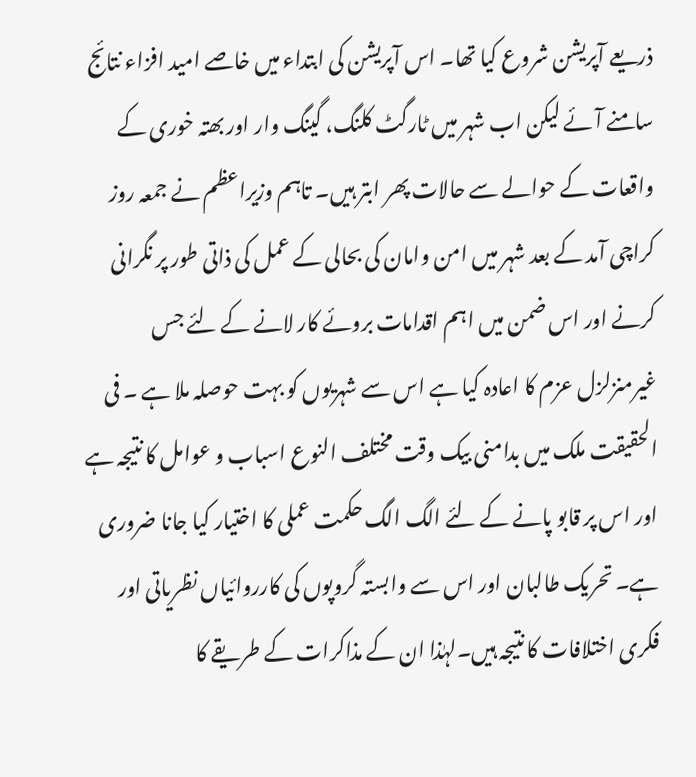ذریعے آپریشن شروع کیا تھا۔ اس آپریشن کی ابتداء میں خاصے امید افزاء نتائج سامنے آئے لیکن اب شہر میں ٹارگٹ کلنگ، گینگ وار اور بھتہ خوری کے واقعات کے حوالے سے حالات پھر ابتر ہیں۔ تاہم وزیراعظم نے جمعہ روز کراچی آمد کے بعد شہر میں امن وامان کی بحالی کے عمل کی ذاتی طور پر نگرانی کرنے اور اس ضمن میں اہم اقدامات بروئے کار لانے کے لئے جس غیرمنزلزل عزم کا اعادہ کیا ہے اس سے شہریوں کو بہت حوصلہ ملا ہے ۔ فی الحقیقت ملک میں بدامنی بیک وقت مختلف النوع اسباب و عوامل کا نتیجہ ہے اور اس پر قابو پانے کے لئے الگ الگ حکمت عملی کا اختیار کیا جانا ضروری ہے۔ تحریک طالبان اور اس سے وابستہ گروپوں کی کارروائیاں نظریاتی اور فکری اختلافات کا نتیجہ ہیں۔لہٰذا ان کے مذاکرات کے طریقے کا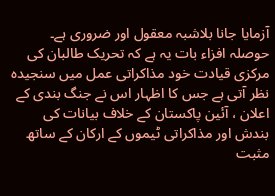آزمایا جانا بلاشبہ معقول اور ضروری ہے۔ حوصلہ افزاء بات یہ ہے کہ تحریک طالبان کی مرکزی قیادت خود مذاکراتی عمل میں سنجیدہ نظر آتی ہے جس کا اظہار اس نے جنگ بندی کے اعلان ، آئین پاکستان کے خلاف بیانات کی بندش اور مذاکراتی ٹیموں کے ارکان کے ساتھ مثبت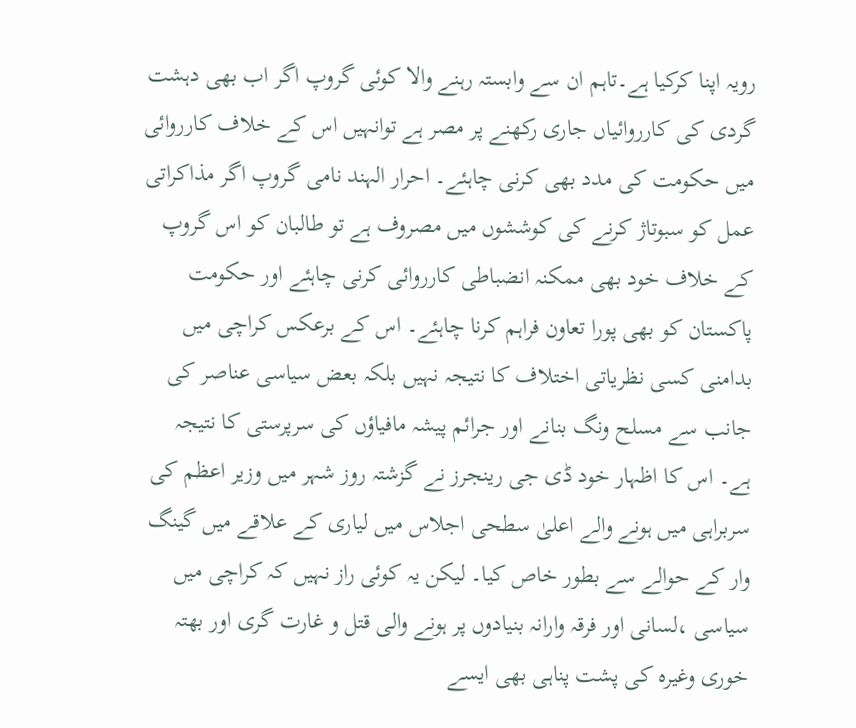رویہ اپنا کرکیا ہے۔تاہم ان سے وابستہ رہنے والا کوئی گروپ اگر اب بھی دہشت گردی کی کارروائیاں جاری رکھنے پر مصر ہے توانہیں اس کے خلاف کارروائی میں حکومت کی مدد بھی کرنی چاہئے۔ احرار الہند نامی گروپ اگر مذاکراتی عمل کو سبوتاژ کرنے کی کوششوں میں مصروف ہے تو طالبان کو اس گروپ کے خلاف خود بھی ممکنہ انضباطی کارروائی کرنی چاہئے اور حکومت پاکستان کو بھی پورا تعاون فراہم کرنا چاہئے۔ اس کے برعکس کراچی میں بدامنی کسی نظریاتی اختلاف کا نتیجہ نہیں بلکہ بعض سیاسی عناصر کی جانب سے مسلح ونگ بنانے اور جرائم پیشہ مافیاؤں کی سرپرستی کا نتیجہ ہے۔ اس کا اظہار خود ڈی جی رینجرز نے گزشتہ روز شہر میں وزیر اعظم کی سربراہی میں ہونے والے اعلیٰ سطحی اجلاس میں لیاری کے علاقے میں گینگ وار کے حوالے سے بطور خاص کیا۔ لیکن یہ کوئی راز نہیں کہ کراچی میں سیاسی ،لسانی اور فرقہ وارانہ بنیادوں پر ہونے والی قتل و غارت گری اور بھتہ خوری وغیرہ کی پشت پناہی بھی ایسے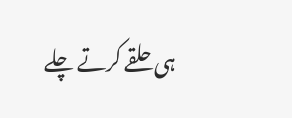ہی حلقے کرتے چلے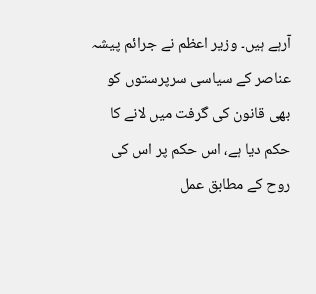آرہے ہیں۔ وزیر اعظم نے جرائم پیشہ عناصر کے سیاسی سرپرستوں کو بھی قانون کی گرفت میں لانے کا حکم دیا ہے، اس حکم پر اس کی روح کے مطابق عمل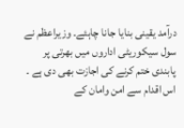درآمد یقینی بنایا جانا چاہئے۔ وزیراعظم نے سول سیکوریٹی اداروں میں بھرتی پر پابندی ختم کرنے کی اجازت بھی دی ہے ۔ اس اقدام سے امن وامان کے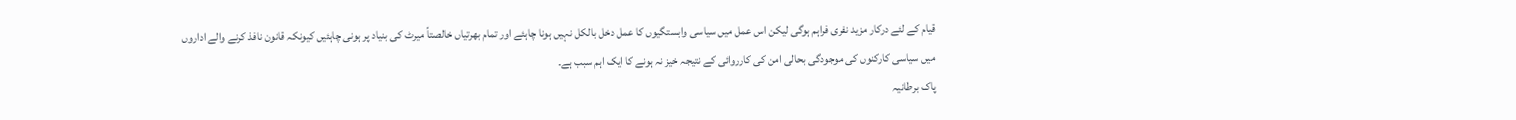قیام کے لئے درکار مزید نفری فراہم ہوگی لیکن اس عمل میں سیاسی وابستگیوں کا عمل دخل بالکل نہیں ہونا چاہئے اور تمام بھرتیاں خالصتاً میرٹ کی بنیاد پر ہونی چاہئیں کیونکہ قانون نافذ کرنے والے اداروں میں سیاسی کارکنوں کی موجودگی بحالی امن کی کارروائی کے نتیجہ خیز نہ ہونے کا ایک اہم سبب ہے۔
پاک برطانیہ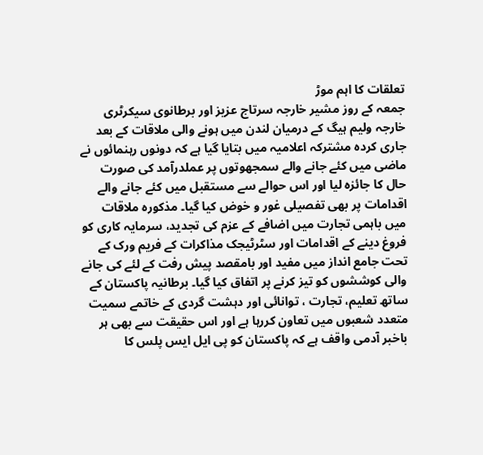تعلقات کا اہم موڑ
جمعہ کے روز مشیر خارجہ سرتاج عزیز اور برطانوی سیکرٹری خارجہ ولیم ہیگ کے درمیان لندن میں ہونے والی ملاقات کے بعد جاری کردہ مشترکہ اعلامیہ میں بتایا گیا ہے کہ دونوں رہنمائوں نے ماضی میں کئے جانے والے سمجھوتوں پر عملدرآمد کی صورت حال کا جائزہ لیا اور اس حوالے سے مستقبل میں کئے جانے والے اقدامات پر بھی تفصیلی غور و خوض کیا گیا۔ مذکورہ ملاقات میں باہمی تجارت میں اضافے کے عزم کی تجدید، سرمایہ کاری کو فروغ دینے کے اقدامات اور سٹرٹیجک مذاکرات کے فریم ورک کے تحت جامع انداز میں مفید اور بامقصد پیش رفت کے لئے کی جانے والی کوششوں کو تیز کرنے پر اتفاق کیا گیا۔ برطانیہ پاکستان کے ساتھ تعلیم، تجارت ، توانائی اور دہشت گردی کے خاتمے سمیت متعدد شعبوں میں تعاون کررہا ہے اور اس حقیقت سے بھی ہر باخبر آدمی واقف ہے کہ پاکستان کو پی ایل ایس پلس کا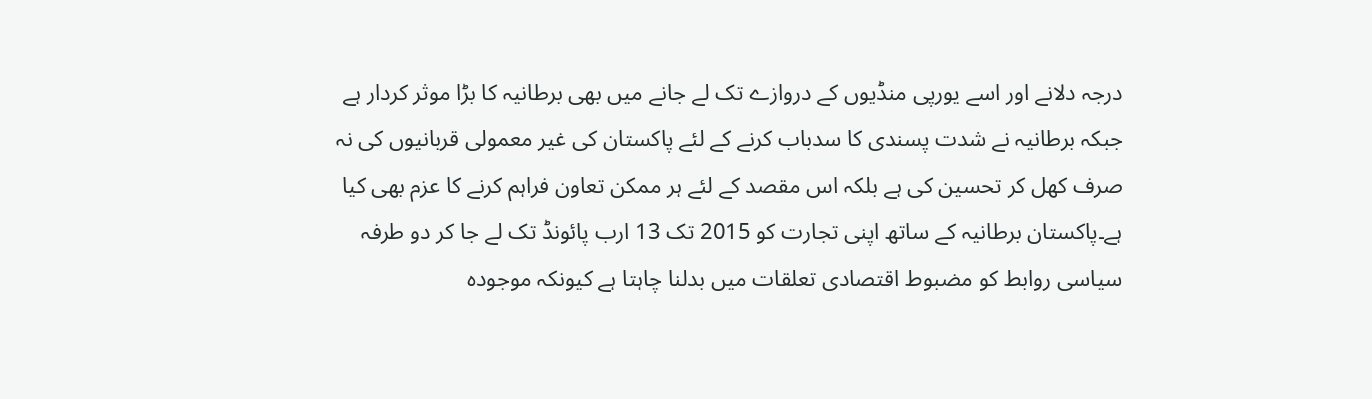درجہ دلانے اور اسے یورپی منڈیوں کے دروازے تک لے جانے میں بھی برطانیہ کا بڑا موثر کردار ہے جبکہ برطانیہ نے شدت پسندی کا سدباب کرنے کے لئے پاکستان کی غیر معمولی قربانیوں کی نہ صرف کھل کر تحسین کی ہے بلکہ اس مقصد کے لئے ہر ممکن تعاون فراہم کرنے کا عزم بھی کیا ہے۔پاکستان برطانیہ کے ساتھ اپنی تجارت کو 2015 تک 13 ارب پائونڈ تک لے جا کر دو طرفہ سیاسی روابط کو مضبوط اقتصادی تعلقات میں بدلنا چاہتا ہے کیونکہ موجودہ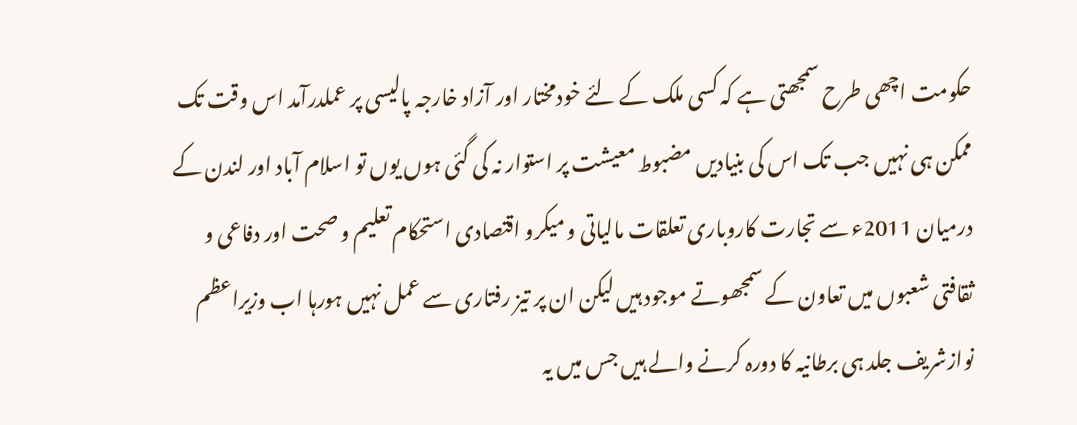حکومت اچھی طرح سمجھتی ہے کہ کسی ملک کے لئے خودمختار اور آزاد خارجہ پالیسی پر عملدرآمد اس وقت تک ممکن ہی نہیں جب تک اس کی بنیادیں مضبوط معیشت پر استوار نہ کی گئی ہوں یوں تو اسلام آباد اور لندن کے درمیان 2011ء سے تجارت کاروباری تعلقات مالیاتی و میکرو اقتصادی استحکام تعلیم و صحت اور دفاعی و ثقافتی شعبوں میں تعاون کے سمجھوتے موجود ہیں لیکن ان پر تیز رفتاری سے عمل نہیں ہورہا اب وزیراعظم نوازشریف جلد ہی برطانیہ کا دورہ کرنے والے ہیں جس میں یہ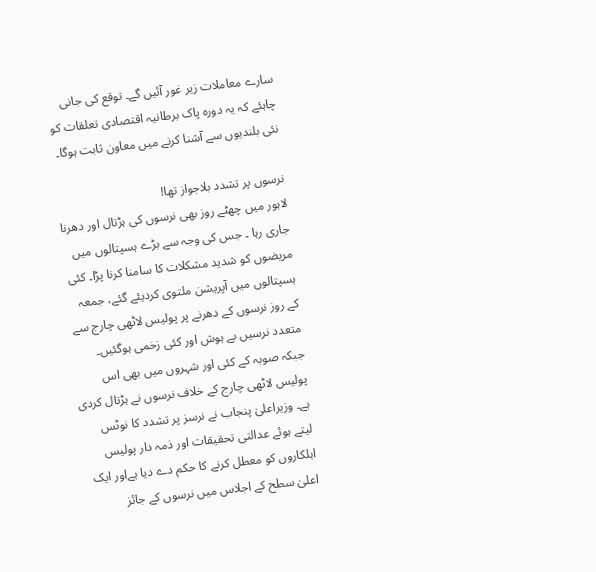سارے معاملات زیر غور آئیں گے۔ توقع کی جانی چاہئے کہ یہ دورہ پاک برطانیہ اقتصادی تعلقات کو نئی بلندیوں سے آشنا کرنے میں معاون ثابت ہوگا۔

نرسوں پر تشدد بلاجواز تھا!
لاہور میں چھٹے روز بھی نرسوں کی ہڑتال اور دھرنا جاری رہا ۔ جس کی وجہ سے بڑے ہسپتالوں میں مریضوں کو شدید مشکلات کا سامنا کرنا پڑا۔ کئی ہسپتالوں میں آپریشن ملتوی کردیئے گئے، جمعہ کے روز نرسوں کے دھرنے پر پولیس لاٹھی چارج سے متعدد نرسیں بے ہوش اور کئی زخمی ہوگئیں۔ جبکہ صوبہ کے کئی اور شہروں میں بھی اس پولیس لاٹھی چارج کے خلاف نرسوں نے ہڑتال کردی ہے۔ وزیراعلیٰ پنجاب نے نرسز پر تشدد کا نوٹس لیتے ہوئے عدالتی تحقیقات اور ذمہ دار پولیس اہلکاروں کو معطل کرنے کا حکم دے دیا ہےاور ایک اعلیٰ سطح کے اجلاس میں نرسوں کے جائز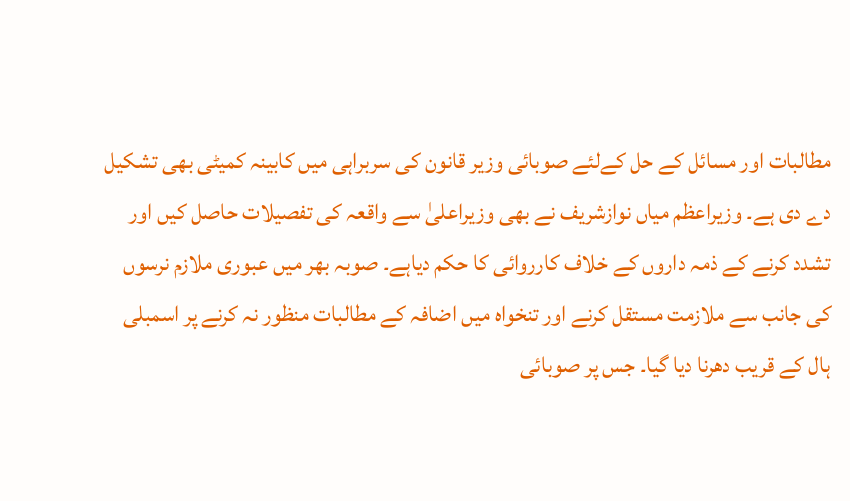مطالبات اور مسائل کے حل کےلئے صوبائی وزیر قانون کی سربراہی میں کابینہ کمیٹی بھی تشکیل دے دی ہے۔ وزیراعظم میاں نوازشریف نے بھی وزیراعلیٰ سے واقعہ کی تفصیلات حاصل کیں اور تشدد کرنے کے ذمہ داروں کے خلاف کارروائی کا حکم دیاہے۔ صوبہ بھر میں عبوری ملازم نرسوں کی جانب سے ملازمت مستقل کرنے اور تنخواہ میں اضافہ کے مطالبات منظور نہ کرنے پر اسمبلی ہال کے قریب دھرنا دیا گیا۔ جس پر صوبائی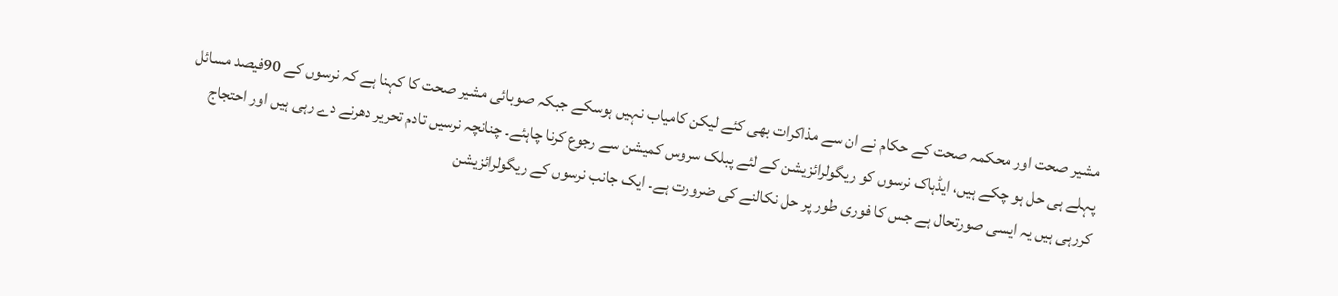مشیر صحت اور محکمہ صحت کے حکام نے ان سے مذاکرات بھی کئے لیکن کامیاب نہیں ہوسکے جبکہ صوبائی مشیر صحت کا کہنا ہے کہ نرسوں کے 90فیصد مسائل پہلے ہی حل ہو چکے ہیں، ایڈہاک نرسوں کو ریگولرائزیشن کے لئے پبلک سروس کمیشن سے رجوع کرنا چاہئے۔ چنانچہ نرسیں تادم تحریر دھرنے دے رہی ہیں اور احتجاج کررہی ہیں یہ ایسی صورتحال ہے جس کا فوری طور پر حل نکالنے کی ضرورت ہے۔ ایک جانب نرسوں کے ریگولرائزیشن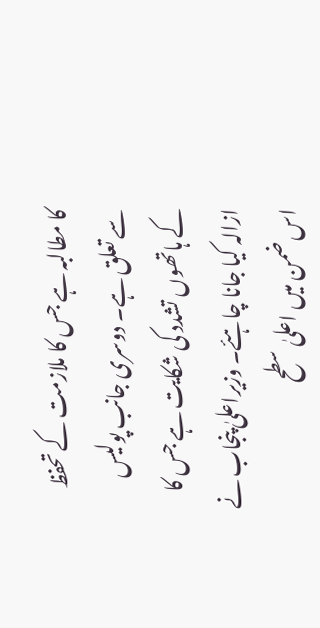کا مطالبہ ہے جس کا ملازمت کے تحفظ سے تعلق ہے۔ دوسری جانب پولیس کے ہاتھوں تشدد کی شکایت ہے جس کا ازالہ کیا جانا چاہئے۔ وزیراعلیٰ پنجاب نے اس ضمن میں اعلیٰ سطح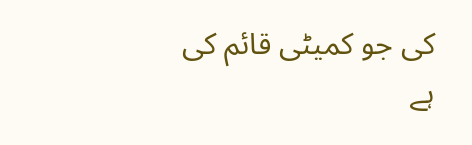کی جو کمیٹی قائم کی ہے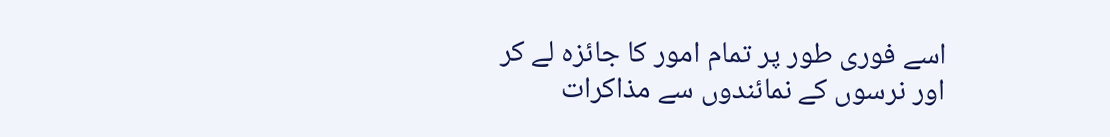اسے فوری طور پر تمام امور کا جائزہ لے کر اور نرسوں کے نمائندوں سے مذاکرات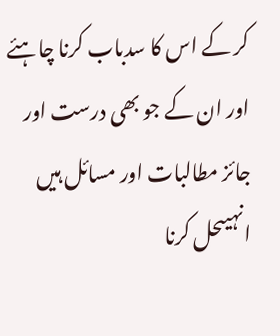کر کے اس کا سدباب کرنا چاہئے اور ان کے جو بھی درست اور جائز مطالبات اور مسائل ہیں انہیںحل کرنا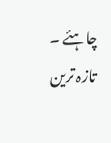چاہئے ۔
تازہ ترین